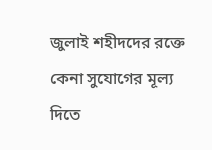জুলাই শহীদদের রক্তে কেনা সুযোগের মূল্য দিতে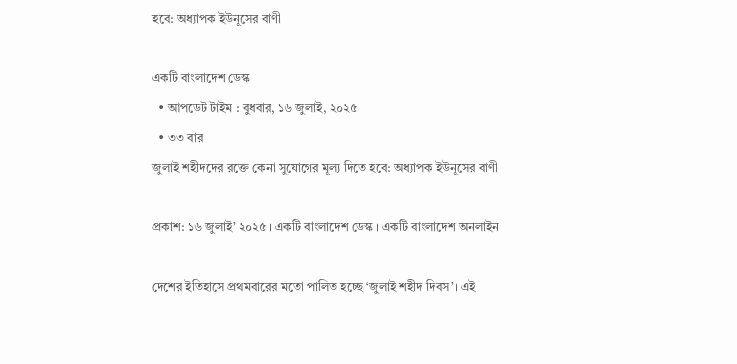হবে: অধ্যাপক ইউনূসের বাণী

একটি বাংলাদেশ ডেস্ক
  • আপডেট টাইম : বুধবার, ১৬ জুলাই, ২০২৫
  • ৩৩ বার
জুলাই শহীদদের রক্তে কেনা সুযোগের মূল্য দিতে হবে: অধ্যাপক ইউনূসের বাণী

প্রকাশ: ১৬ জুলাই’ ২০২৫ । একটি বাংলাদেশ ডেস্ক । একটি বাংলাদেশ অনলাইন

দেশের ইতিহাসে প্রথমবারের মতো পালিত হচ্ছে ‘জুলাই শহীদ দিবস’। এই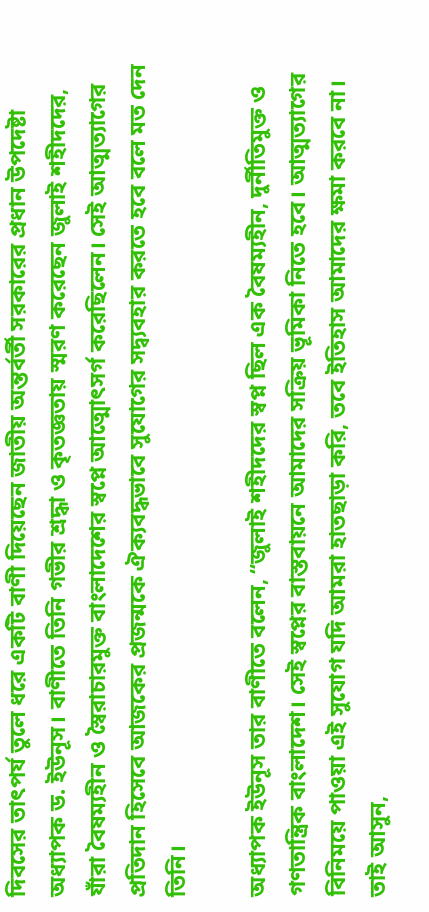দিবসের তাৎপর্য তুলে ধরে একটি বাণী দিয়েছেন জাতীয় অন্তর্বর্তী সরকারের প্রধান উপদেষ্টা অধ্যাপক ড. ইউনূস। বাণীতে তিনি গভীর শ্রদ্ধা ও কৃতজ্ঞতায় স্মরণ করেছেন জুলাই শহীদদের, যাঁরা বৈষম্যহীন ও স্বৈরাচারমুক্ত বাংলাদেশের স্বপ্নে আত্মোৎসর্গ করেছিলেন। সেই আত্মত্যাগের প্রতিদান হিসেবে আজকের প্রজন্মকে ঐক্যবদ্ধভাবে সুযোগের সদ্ব্যবহার করতে হবে বলে মত দেন তিনি।

অধ্যাপক ইউনূস তার বাণীতে বলেন, “জুলাই শহীদদের স্বপ্ন ছিল এক বৈষম্যহীন, দুর্নীতিমুক্ত ও গণতান্ত্রিক বাংলাদেশ। সেই স্বপ্নের বাস্তবায়নে আমাদের সক্রিয় ভূমিকা নিতে হবে। আত্মত্যাগের বিনিময়ে পাওয়া এই সুযোগ যদি আমরা হাতছাড়া করি, তবে ইতিহাস আমাদের ক্ষমা করবে না। তাই আসুন,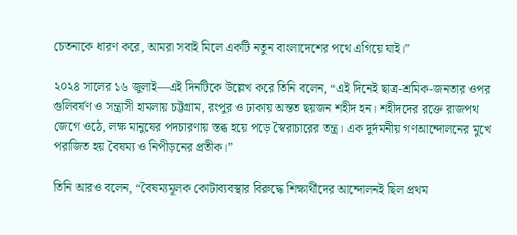চেতনাকে ধারণ করে, আমরা সবাই মিলে একটি নতুন বাংলাদেশের পথে এগিয়ে যাই।”

২০২৪ সালের ১৬ জুলাই—এই দিনটিকে উল্লেখ করে তিনি বলেন, “এই দিনেই ছাত্র-শ্রমিক-জনতার ওপর গুলিবর্ষণ ও সন্ত্রাসী হামলায় চট্টগ্রাম, রংপুর ও ঢাকায় অন্তত ছয়জন শহীদ হন। শহীদদের রক্তে রাজপথ জেগে ওঠে, লক্ষ মানুষের পদচারণায় স্তব্ধ হয়ে পড়ে স্বৈরাচারের তন্ত্র। এক দুর্দমনীয় গণআন্দোলনের মুখে পরাজিত হয় বৈষম্য ও নিপীড়নের প্রতীক।”

তিনি আরও বলেন, “বৈষম্যমূলক কোটাব্যবস্থার বিরুদ্ধে শিক্ষার্থীদের আন্দোলনই ছিল প্রথম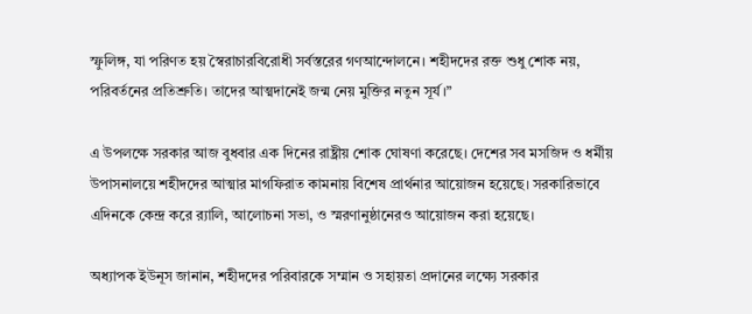স্ফুলিঙ্গ, যা পরিণত হয় স্বৈরাচারবিরোধী সর্বস্তরের গণআন্দোলনে। শহীদদের রক্ত শুধু শোক নয়, পরিবর্তনের প্রতিশ্রুতি। তাদের আত্মদানেই জন্ম নেয় মুক্তির নতুন সূর্য।”

এ উপলক্ষে সরকার আজ বুধবার এক দিনের রাষ্ট্রীয় শোক ঘোষণা করেছে। দেশের সব মসজিদ ও ধর্মীয় উপাসনালয়ে শহীদদের আত্মার মাগফিরাত কামনায় বিশেষ প্রার্থনার আয়োজন হয়েছে। সরকারিভাবে এদিনকে কেন্দ্র করে র‍্যালি, আলোচনা সভা, ও স্মরণানুষ্ঠানেরও আয়োজন করা হয়েছে।

অধ্যাপক ইউনূস জানান, শহীদদের পরিবারকে সম্মান ও সহায়তা প্রদানের লক্ষ্যে সরকার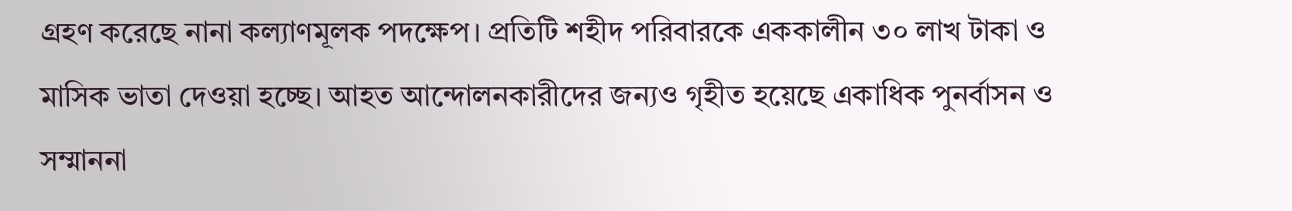গ্রহণ করেছে নানা কল্যাণমূলক পদক্ষেপ। প্রতিটি শহীদ পরিবারকে এককালীন ৩০ লাখ টাকা ও মাসিক ভাতা দেওয়া হচ্ছে। আহত আন্দোলনকারীদের জন্যও গৃহীত হয়েছে একাধিক পুনর্বাসন ও সম্মাননা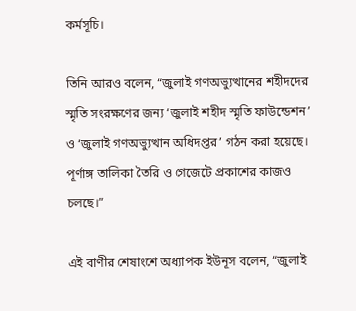কর্মসূচি।

তিনি আরও বলেন, “জুলাই গণঅভ্যুত্থানের শহীদদের স্মৃতি সংরক্ষণের জন্য ‘জুলাই শহীদ স্মৃতি ফাউন্ডেশন’ ও ‘জুলাই গণঅভ্যুত্থান অধিদপ্তর’ গঠন করা হয়েছে। পূর্ণাঙ্গ তালিকা তৈরি ও গেজেটে প্রকাশের কাজও চলছে।”

এই বাণীর শেষাংশে অধ্যাপক ইউনূস বলেন, “জুলাই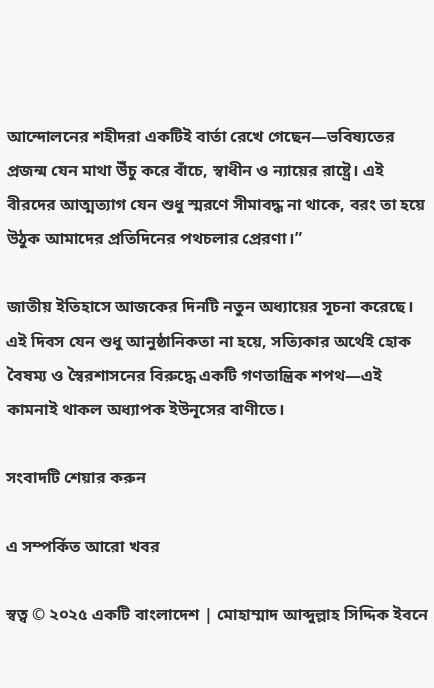আন্দোলনের শহীদরা একটিই বার্তা রেখে গেছেন—ভবিষ্যতের প্রজন্ম যেন মাথা উঁচু করে বাঁচে, স্বাধীন ও ন্যায়ের রাষ্ট্রে। এই বীরদের আত্মত্যাগ যেন শুধু স্মরণে সীমাবদ্ধ না থাকে, বরং তা হয়ে উঠুক আমাদের প্রতিদিনের পথচলার প্রেরণা।”

জাতীয় ইতিহাসে আজকের দিনটি নতুন অধ্যায়ের সূচনা করেছে। এই দিবস যেন শুধু আনুষ্ঠানিকতা না হয়ে, সত্যিকার অর্থেই হোক বৈষম্য ও স্বৈরশাসনের বিরুদ্ধে একটি গণতান্ত্রিক শপথ—এই কামনাই থাকল অধ্যাপক ইউনূসের বাণীতে।

সংবাদটি শেয়ার করুন

এ সম্পর্কিত আরো খবর

স্বত্ব © ২০২৫ একটি বাংলাদেশ | মোহাম্মাদ আব্দুল্লাহ সিদ্দিক ইবনে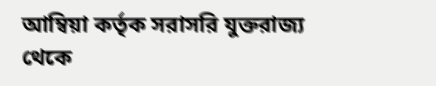আম্বিয়া কর্তৃক সরাসরি যুক্তরাজ্য থেকে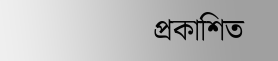প্রকাশিত